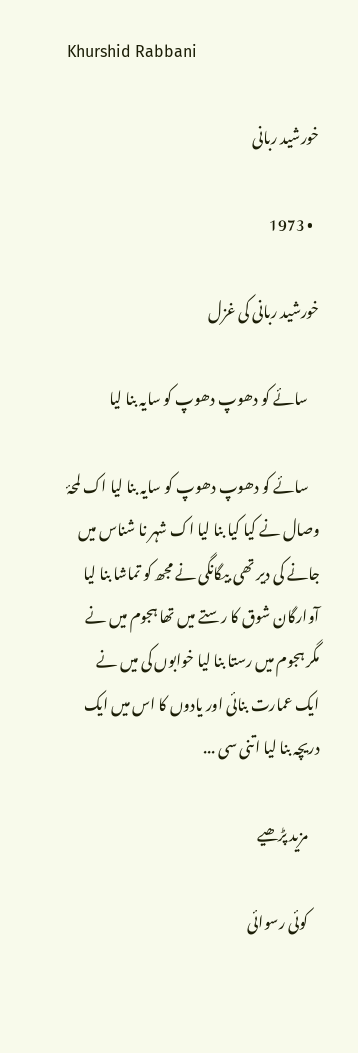Khurshid Rabbani

خورشید ربانی

  • 1973

خورشید ربانی کی غزل

    سائے کو دھوپ دھوپ کو سایہ بنا لیا

    سائے کو دھوپ دھوپ کو سایہ بنا لیا اک لمحۂ وصال نے کیا کیا بنا لیا اک شہر نا شناس میں جانے کی دیر تھی بیگانگی نے مجھ کو تماشا بنا لیا آوارگان شوق کا رستے میں تھا ہجوم میں نے مگر ہجوم میں رستا بنا لیا خوابوں کی میں نے ایک عمارت بنائی اور یادوں کا اس میں ایک دریچہ بنا لیا اتنی سی ...

    مزید پڑھیے

    کوئی رسوائی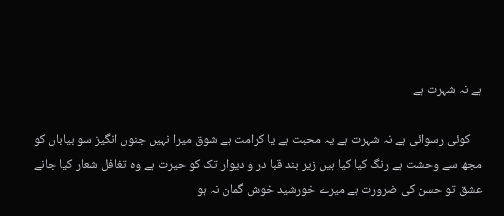ہے نہ شہرت ہے

    کوئی رسوائی ہے نہ شہرت ہے یہ محبت ہے یا کرامت ہے شوق میرا نہیں جنوں انگیز سو بیاباں کو مجھ سے وحشت ہے رنگ کیا کیا ہیں زیر بند قبا در و دیوار تک کو حیرت ہے وہ تغافل شعار کیا جانے عشق تو حسن کی ضرورت ہے میرے خورشید خوش گمان نہ ہو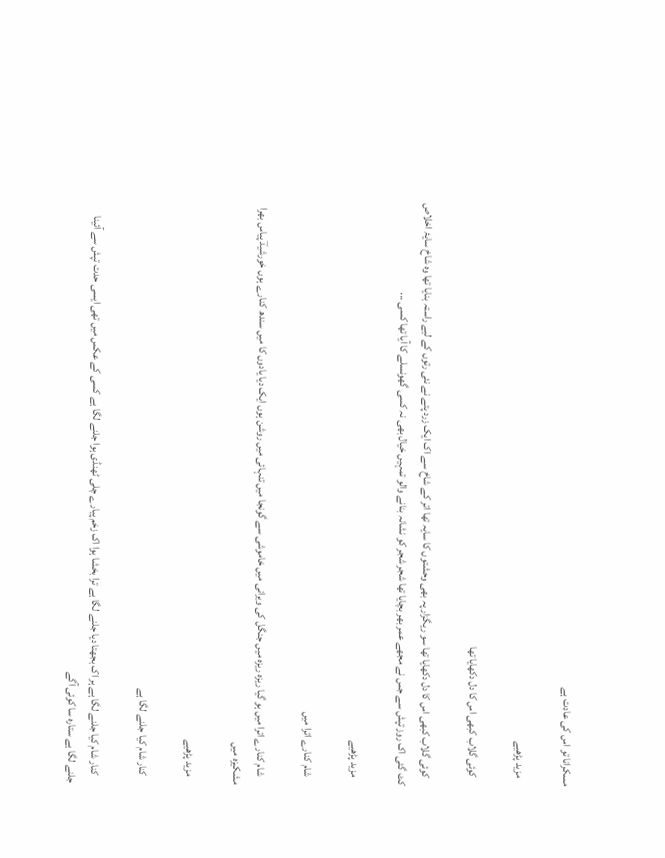مسکرانا تو اس کی عادت ہے

    مزید پڑھیے

    کوئی گلاب کبھی اس کا دل دکھایا تھا

    کوئی گلاب کبھی اس کا دل دکھایا تھا سو ریگزار پہ بھی وحشتوں کا سایہ تھا اتر کے شاخ سے اک ایک زرد پتے نے نئی رتوں کے لیے راستہ بنایا تھا وہ شاخ سایۂ اخلاص کٹ گئی اک روز تپش سے جس نے مجھے عمر بھر بچایا تھا شجر شجر کو نشانہ بنانے والو تمہیں خیال بھی نہ کسی گھونسلے کا آیا تھا کسی ...

    مزید پڑھیے

    شام کنارے اترا میں

    شام کنارے اترا میں ہو گیا ریزہ ریزہ میں جنگل کی ویرانی میں خاموشی سے گونجا میں تنہائی میں روشن ہوں ایک دیا یادوں کا میں سندھ کنارے ہوں خورشیدؔ پیاس بھرا مشکیزہ میں

    مزید پڑھیے

    کنار شام کیا جلنے لگا ہے

    کنار شام کیا جلنے لگا ہے ہر اک بجھتا دیا جلنے لگا ہے ترا بخشا ہوا اک زخم پیارے چلی ٹھنڈی ہوا جلنے لگا ہے کسی کے عکس میں تھی ایسی حدت تپش سے آئینا جلنے لگا ہے ستارہ سا کوئی آگے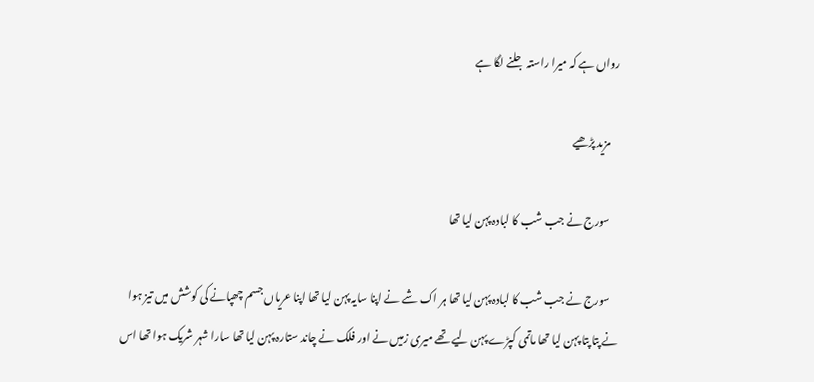رواں ہے کہ میرا راستہ جلنے لگا ہے

    مزید پڑھیے

    سورج نے جب شب کا لبادہ پہن لیا تھا

    سورج نے جب شب کا لبادہ پہن لیا تھا ہر اک شے نے اپنا سایہ پہن لیا تھا اپنا عریاں جسم چھپانے کی کوشش میں تیز ہوا نے پتا پتا پہن لیا تھا ماتمی کپڑے پہن لیے تھے میری زمیں نے اور فلک نے چاند ستارہ پہن لیا تھا سارا شہر شریک ہوا تھا اس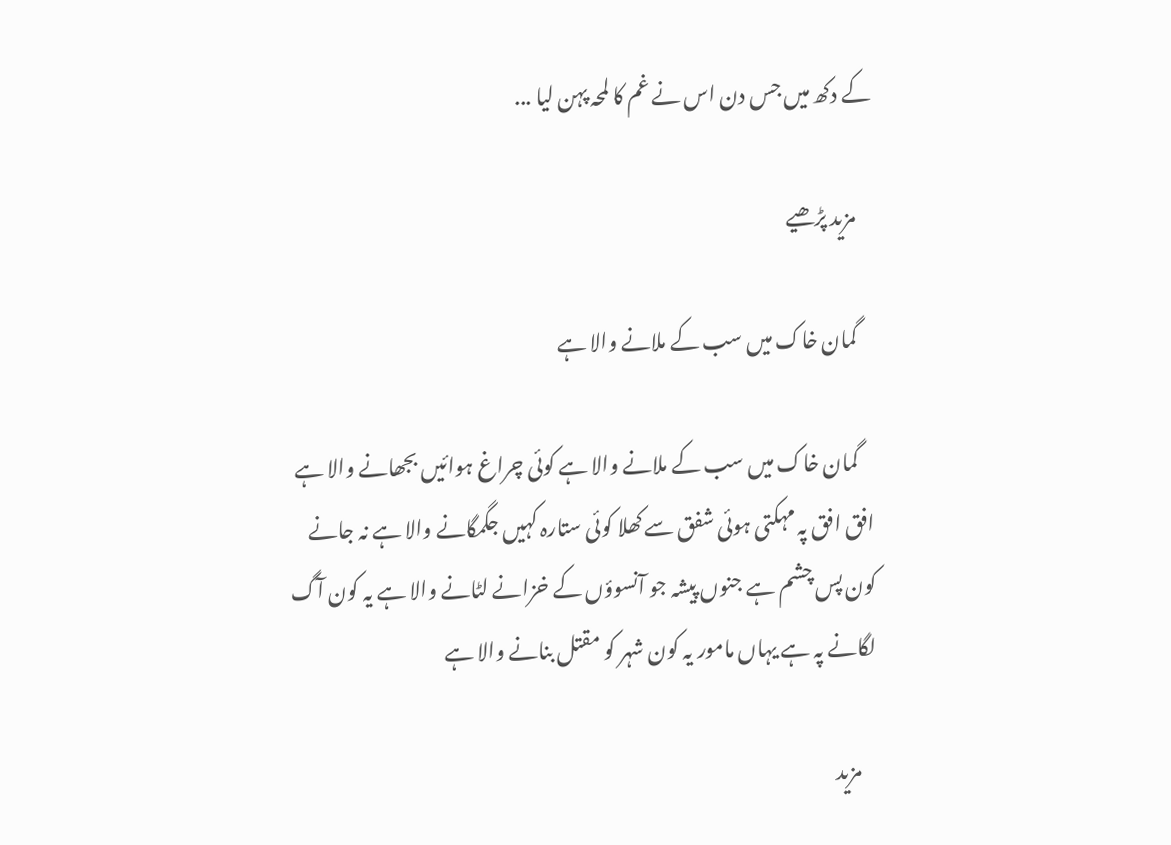کے دکھ میں جس دن اس نے غم کا لمحہ پہن لیا ...

    مزید پڑھیے

    گمان خاک میں سب کے ملانے والا ہے

    گمان خاک میں سب کے ملانے والا ہے کوئی چراغ ہوائیں بجھانے والا ہے افق افق پہ مہکتی ہوئی شفق سے کھلا کوئی ستارہ کہیں جگمگانے والا ہے نہ جانے کون پس چشم ہے جنوں پیشہ جو آنسوؤں کے خزانے لٹانے والا ہے یہ کون آگ لگانے پہ ہے یہاں مامور یہ کون شہر کو مقتل بنانے والا ہے

    مزید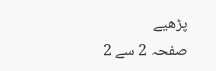پڑھیے
صفحہ 2 سے 2